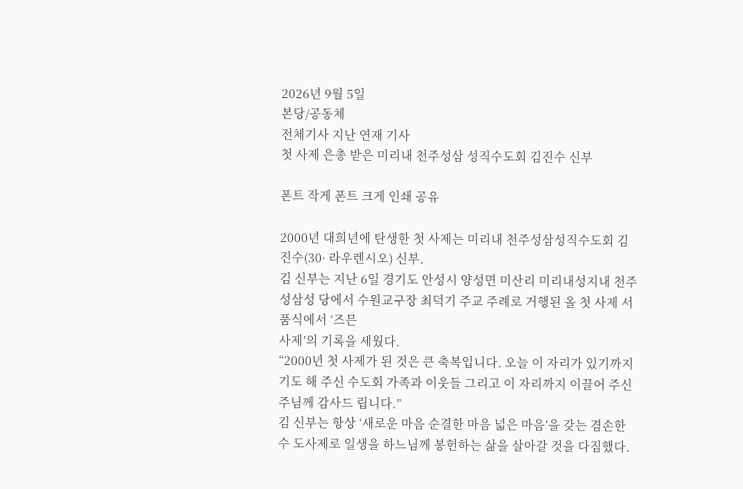2026년 9월 5일
본당/공동체
전체기사 지난 연재 기사
첫 사제 은총 받은 미리내 천주성삼 성직수도회 김진수 신부

폰트 작게 폰트 크게 인쇄 공유

2000년 대희년에 탄생한 첫 사제는 미리내 천주성삼성직수도회 김진수(30· 라우렌시오) 신부.
김 신부는 지난 6일 경기도 안성시 양성면 미산리 미리내성지내 천주성삼성 당에서 수원교구장 최덕기 주교 주례로 거행된 올 첫 사제 서품식에서 ‘즈믄
사제’의 기록을 세웠다.
“2000년 첫 사제가 된 것은 큰 축복입니다. 오늘 이 자리가 있기까지 기도 해 주신 수도회 가족과 이웃들 그리고 이 자리까지 이끌어 주신 주님께 감사드 립니다.”
김 신부는 항상 ‘새로운 마음 순결한 마음 넓은 마음’을 갖는 겸손한 수 도사제로 일생을 하느님께 봉헌하는 삶을 살아갈 것을 다짐했다.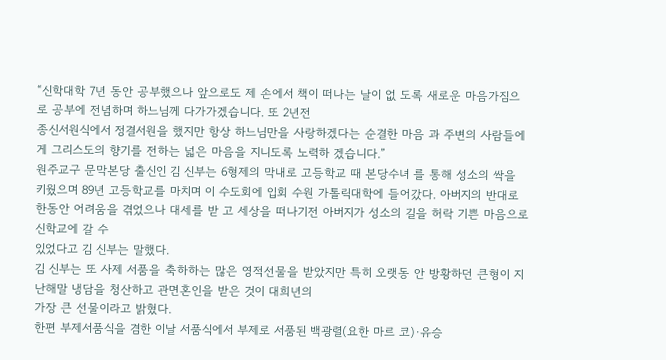“신학대학 7년 동안 공부했으나 앞으로도 제 손에서 책이 떠나는 날이 없 도록 새로운 마음가짐으로 공부에 전념하며 하느님께 다가가겠습니다. 또 2년전
종신서원식에서 정결서원을 했지만 항상 하느님만을 사랑하겠다는 순결한 마음 과 주변의 사람들에게 그리스도의 향기를 전하는 넓은 마음을 지니도록 노력하 겠습니다.”
원주교구 문막본당 출신인 김 신부는 6형제의 막내로 고등학교 때 본당수녀 를 통해 성소의 싹을 키웠으며 89년 고등학교를 마치며 이 수도회에 입회 수원 가톨릭대학에 들어갔다. 아버지의 반대로 한동안 어려움을 겪었으나 대세를 받 고 세상을 떠나기전 아버지가 성소의 길을 허락 기쁜 마음으로 신학교에 갈 수
있었다고 김 신부는 말했다.
김 신부는 또 사제 서품을 축하하는 많은 영적선물을 받았지만 특히 오랫동 안 방황하던 큰형이 지난해말 냉담을 청산하고 관면혼인을 받은 것이 대희년의
가장 큰 선물이라고 밝혔다.
한편 부제서품식을 겸한 이날 서품식에서 부제로 서품된 백광렬(요한 마르 코)·유승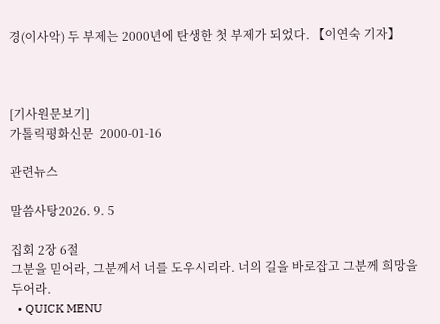경(이사악) 두 부제는 2000년에 탄생한 첫 부제가 되었다. 【이연숙 기자】



[기사원문보기]
가톨릭평화신문  2000-01-16

관련뉴스

말씀사탕2026. 9. 5

집회 2장 6절
그분을 믿어라, 그분께서 너를 도우시리라. 너의 길을 바로잡고 그분께 희망을 두어라.
  • QUICK MENU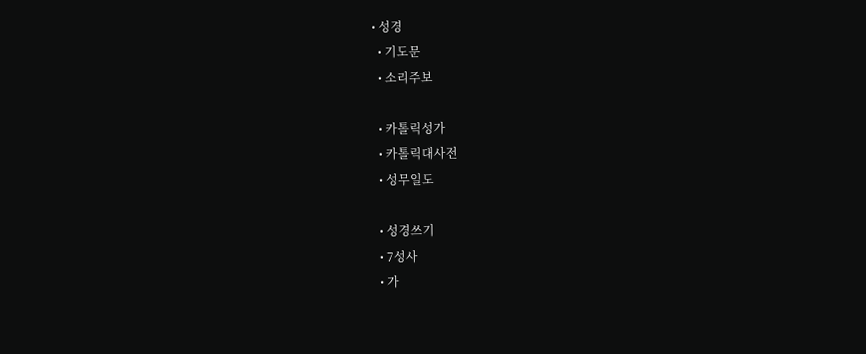• 성경
  • 기도문
  • 소리주보

  • 카톨릭성가
  • 카톨릭대사전
  • 성무일도

  • 성경쓰기
  • 7성사
  • 가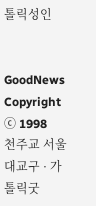톨릭성인


GoodNews Copyright ⓒ 1998
천주교 서울대교구 · 가톨릭굿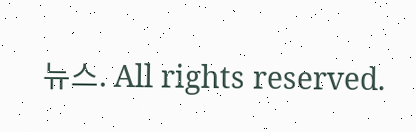뉴스. All rights reserved.